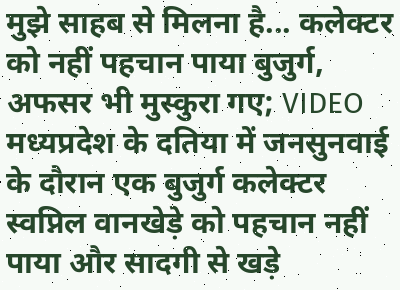मुझे साहब से मिलना है... कलेक्टर को नहीं पहचान पाया बुजुर्ग, अफसर भी मुस्कुरा गए; VIDEO
मध्यप्रदेश के दतिया में जनसुनवाई के दौरान एक बुजुर्ग कलेक्टर स्वप्निल वानखेड़े को पहचान नहीं पाया और सादगी से खड़े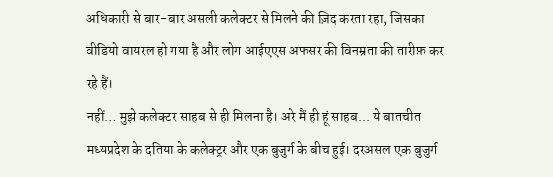अधिकारी से बार-बार असली कलेक्टर से मिलने की ज़िद करता रहा, जिसका वीडियो वायरल हो गया है और लोग आईएएस अफसर की विनम्रता की तारीफ़ कर रहे हैं।
नहीं… मुझे कलेक्टर साहब से ही मिलना है। अरे मैं ही हूं साहब... ये बातचीत मध्यप्रदेश के दतिया के कलेक्ट्रर और एक बुजुर्ग के बीच हुई। दरअसल एक बुजुर्ग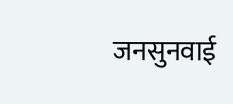जनसुनवाई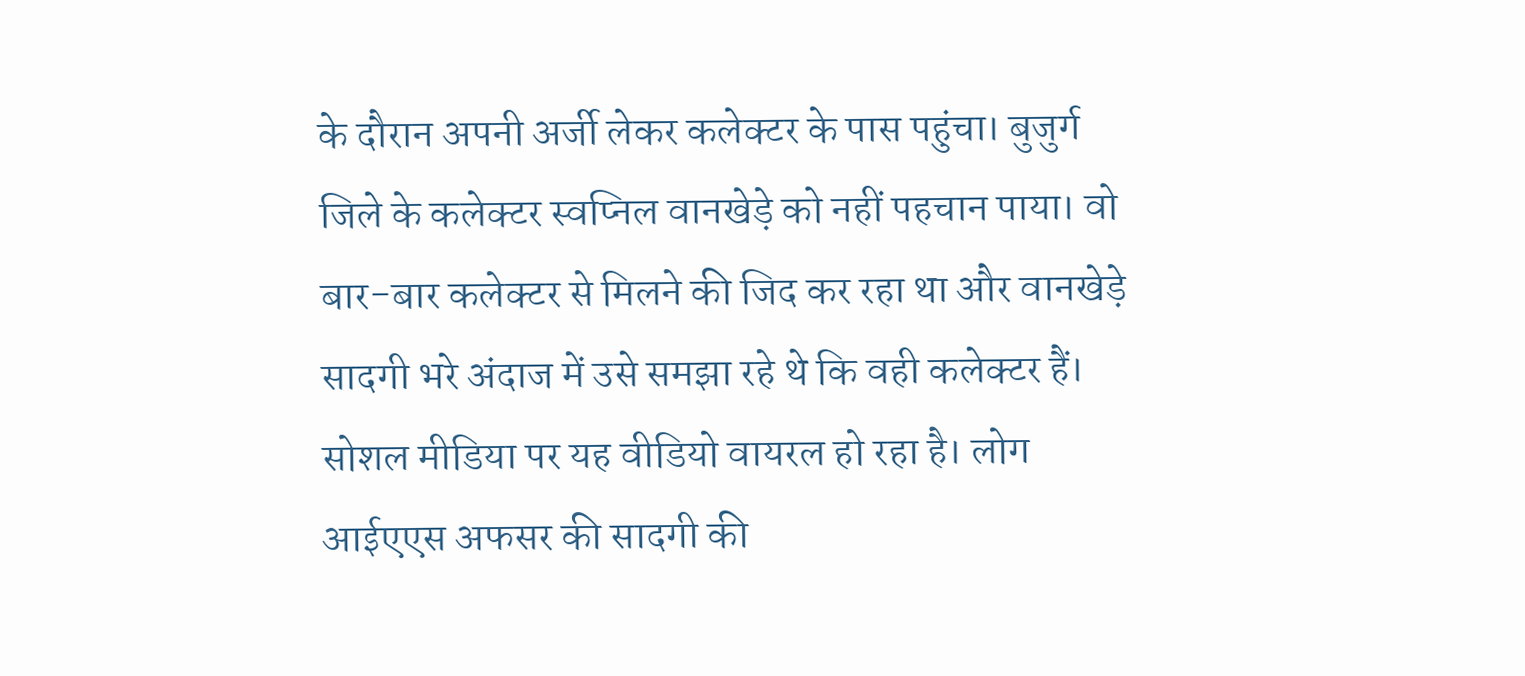के दौरान अपनी अर्जी लेकर कलेक्टर के पास पहुंचा। बुजुर्ग जिले के कलेक्टर स्वप्निल वानखेड़े को नहीं पहचान पाया। वो बार-बार कलेक्टर से मिलने की जिद कर रहा था और वानखेड़े सादगी भरे अंदाज में उसे समझा रहे थे कि वही कलेक्टर हैं। सोशल मीडिया पर यह वीडियो वायरल हो रहा है। लोग आईएएस अफसर की सादगी की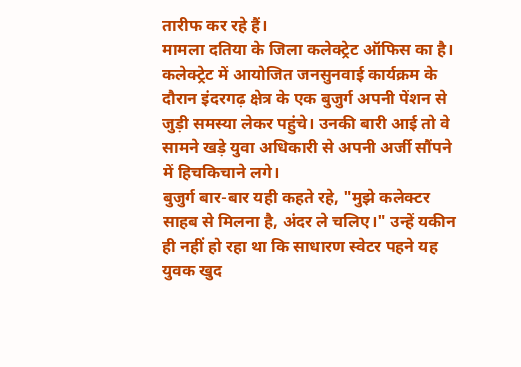तारीफ कर रहे हैं।
मामला दतिया के जिला कलेक्ट्रेट ऑफिस का है। कलेक्ट्रेट में आयोजित जनसुनवाई कार्यक्रम के दौरान इंदरगढ़ क्षेत्र के एक बुजुर्ग अपनी पेंशन से जुड़ी समस्या लेकर पहुंचे। उनकी बारी आई तो वे सामने खड़े युवा अधिकारी से अपनी अर्जी सौंपने में हिचकिचाने लगे।
बुजुर्ग बार-बार यही कहते रहे, "मुझे कलेक्टर साहब से मिलना है, अंदर ले चलिए।" उन्हें यकीन ही नहीं हो रहा था कि साधारण स्वेटर पहने यह युवक खुद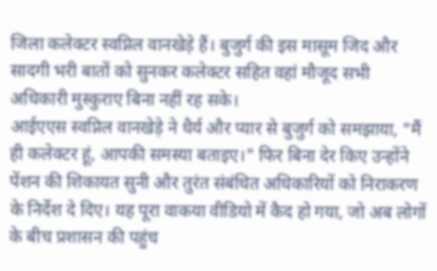जिला कलेक्टर स्वप्निल वानखेड़े हैं। बुजुर्ग की इस मासूम जिद और सादगी भरी बातों को सुनकर कलेक्टर सहित वहां मौजूद सभी अधिकारी मुस्कुराए बिना नहीं रह सके।
आईएएस स्वप्निल वानखेड़े ने धैर्य और प्यार से बुजुर्ग को समझाया, "मैं ही कलेक्टर हूं, आपकी समस्या बताइए।" फिर बिना देर किए उन्होंने पेंशन की शिकायत सुनी और तुरंत संबंधित अधिकारियों को निराकरण के निर्देश दे दिए। यह पूरा वाकया वीडियो में कैद हो गया, जो अब लोगों के बीच प्रशासन की पहुंच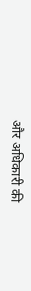और अधिकारी की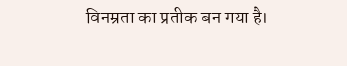विनम्रता का प्रतीक बन गया है।